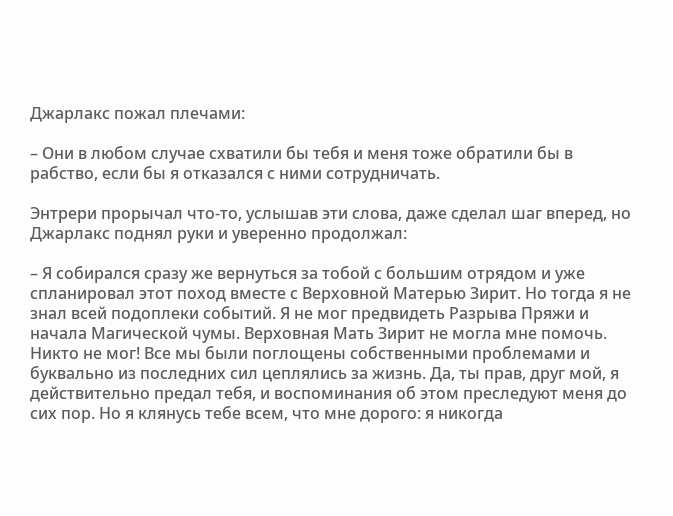Джарлакс пожал плечами:

– Они в любом случае схватили бы тебя и меня тоже обратили бы в рабство, если бы я отказался с ними сотрудничать.

Энтрери прорычал что-то, услышав эти слова, даже сделал шаг вперед, но Джарлакс поднял руки и уверенно продолжал:

– Я собирался сразу же вернуться за тобой с большим отрядом и уже спланировал этот поход вместе с Верховной Матерью Зирит. Но тогда я не знал всей подоплеки событий. Я не мог предвидеть Разрыва Пряжи и начала Магической чумы. Верховная Мать Зирит не могла мне помочь. Никто не мог! Все мы были поглощены собственными проблемами и буквально из последних сил цеплялись за жизнь. Да, ты прав, друг мой, я действительно предал тебя, и воспоминания об этом преследуют меня до сих пор. Но я клянусь тебе всем, что мне дорого: я никогда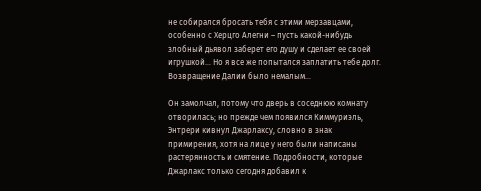не собирался бросать тебя с этими мерзавцами, особенно с Херцго Алегни – пусть какой-нибудь злобный дьявол заберет его душу и сделает ее своей игрушкой… Но я все же попытался заплатить тебе долг. Возвращение Далии было немалым…

Он замолчал, потому что дверь в соседнюю комнату отворилась; но прежде чем появился Киммуриэль, Энтрери кивнул Джарлаксу, словно в знак примирения, хотя на лице у него были написаны растерянность и смятение. Подробности, которые Джарлакс только сегодня добавил к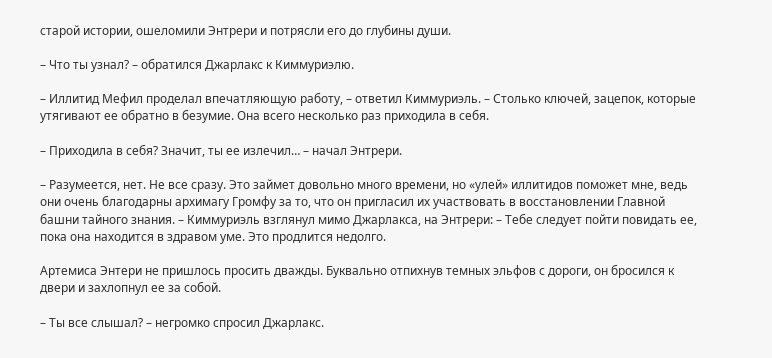старой истории, ошеломили Энтрери и потрясли его до глубины души.

– Что ты узнал? – обратился Джарлакс к Киммуриэлю.

– Иллитид Мефил проделал впечатляющую работу, – ответил Киммуриэль. – Столько ключей, зацепок, которые утягивают ее обратно в безумие. Она всего несколько раз приходила в себя.

– Приходила в себя? Значит, ты ее излечил… – начал Энтрери.

– Разумеется, нет. Не все сразу. Это займет довольно много времени, но «улей» иллитидов поможет мне, ведь они очень благодарны архимагу Громфу за то, что он пригласил их участвовать в восстановлении Главной башни тайного знания. – Киммуриэль взглянул мимо Джарлакса, на Энтрери: – Тебе следует пойти повидать ее, пока она находится в здравом уме. Это продлится недолго.

Артемиса Энтери не пришлось просить дважды. Буквально отпихнув темных эльфов с дороги, он бросился к двери и захлопнул ее за собой.

– Ты все слышал? – негромко спросил Джарлакс.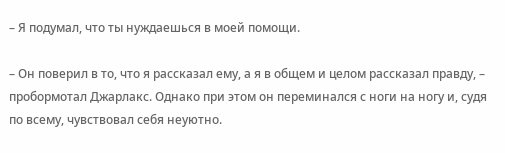– Я подумал, что ты нуждаешься в моей помощи.

– Он поверил в то, что я рассказал ему, а я в общем и целом рассказал правду, – пробормотал Джарлакс. Однако при этом он переминался с ноги на ногу и, судя по всему, чувствовал себя неуютно.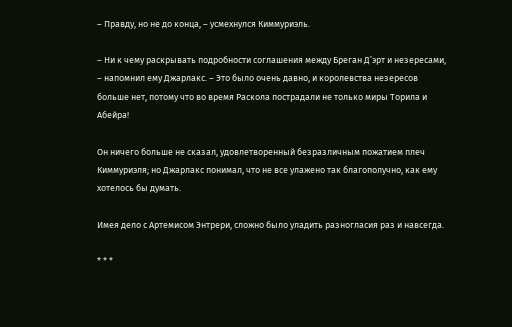– Правду, но не до конца, – усмехнулся Киммуриэль.

– Ни к чему раскрывать подробности соглашения между Бреган Д’эрт и незересами, – напомнил ему Джарлакс. – Это было очень давно, и королевства незересов больше нет, потому что во время Раскола пострадали не только миры Торила и Абейра!

Он ничего больше не сказал, удовлетворенный безразличным пожатием плеч Киммуриэля; но Джарлакс понимал, что не все улажено так благополучно, как ему хотелось бы думать.

Имея дело с Артемисом Энтрери, сложно было уладить разногласия раз и навсегда.

* * *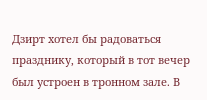Дзирт хотел бы радоваться празднику, который в тот вечер был устроен в тронном зале. В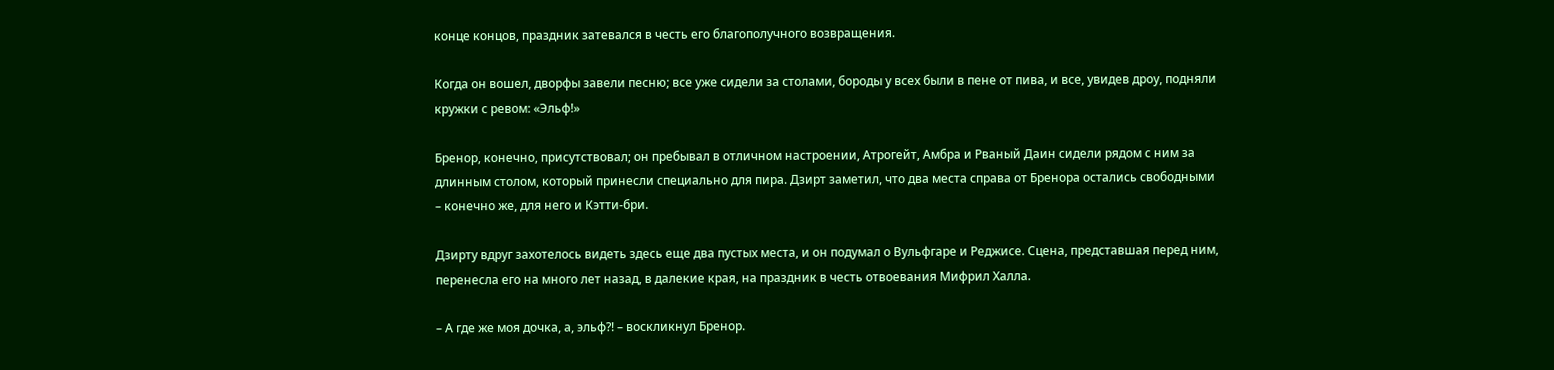конце концов, праздник затевался в честь его благополучного возвращения.

Когда он вошел, дворфы завели песню; все уже сидели за столами, бороды у всех были в пене от пива, и все, увидев дроу, подняли кружки с ревом: «Эльф!»

Бренор, конечно, присутствовал; он пребывал в отличном настроении, Атрогейт, Амбра и Рваный Даин сидели рядом с ним за длинным столом, который принесли специально для пира. Дзирт заметил, что два места справа от Бренора остались свободными – конечно же, для него и Кэтти-бри.

Дзирту вдруг захотелось видеть здесь еще два пустых места, и он подумал о Вульфгаре и Реджисе. Сцена, представшая перед ним, перенесла его на много лет назад, в далекие края, на праздник в честь отвоевания Мифрил Халла.

– А где же моя дочка, а, эльф?! – воскликнул Бренор.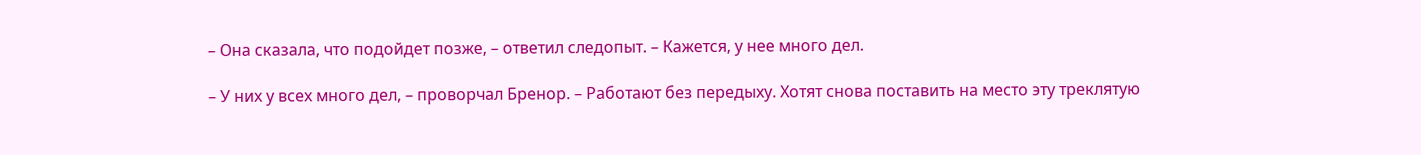– Она сказала, что подойдет позже, – ответил следопыт. – Кажется, у нее много дел.

– У них у всех много дел, – проворчал Бренор. – Работают без передыху. Хотят снова поставить на место эту треклятую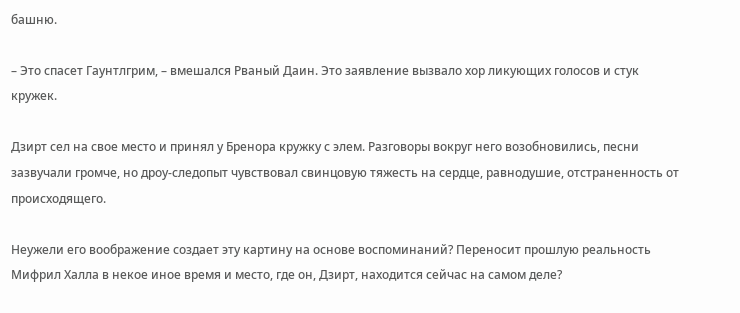башню.

– Это спасет Гаунтлгрим, – вмешался Рваный Даин. Это заявление вызвало хор ликующих голосов и стук кружек.

Дзирт сел на свое место и принял у Бренора кружку с элем. Разговоры вокруг него возобновились, песни зазвучали громче, но дроу-следопыт чувствовал свинцовую тяжесть на сердце, равнодушие, отстраненность от происходящего.

Неужели его воображение создает эту картину на основе воспоминаний? Переносит прошлую реальность Мифрил Халла в некое иное время и место, где он, Дзирт, находится сейчас на самом деле?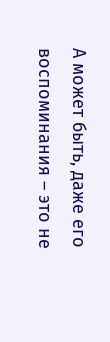А может быть, даже его воспоминания – это не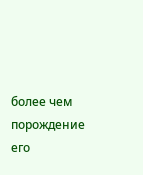более чем порождение его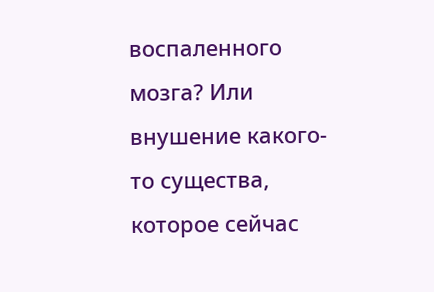воспаленного мозга? Или внушение какого-то существа, которое сейчас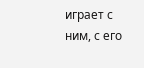играет с ним, с его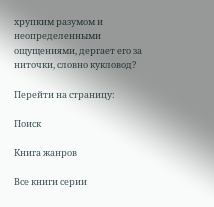хрупким разумом и неопределенными ощущениями, дергает его за ниточки, словно кукловод?

Перейти на страницу:

Поиск

Книга жанров

Все книги серии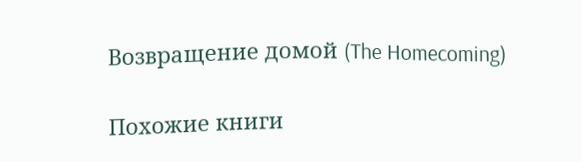Возвращение домой (The Homecoming)

Похожие книги